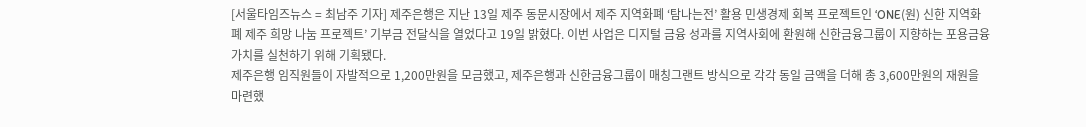[서울타임즈뉴스 = 최남주 기자] 제주은행은 지난 13일 제주 동문시장에서 제주 지역화폐 ‘탐나는전’ 활용 민생경제 회복 프로젝트인 ‘ONE(원) 신한 지역화폐 제주 희망 나눔 프로젝트’ 기부금 전달식을 열었다고 19일 밝혔다. 이번 사업은 디지털 금융 성과를 지역사회에 환원해 신한금융그룹이 지향하는 포용금융 가치를 실천하기 위해 기획됐다.
제주은행 임직원들이 자발적으로 1,200만원을 모금했고, 제주은행과 신한금융그룹이 매칭그랜트 방식으로 각각 동일 금액을 더해 총 3,600만원의 재원을 마련했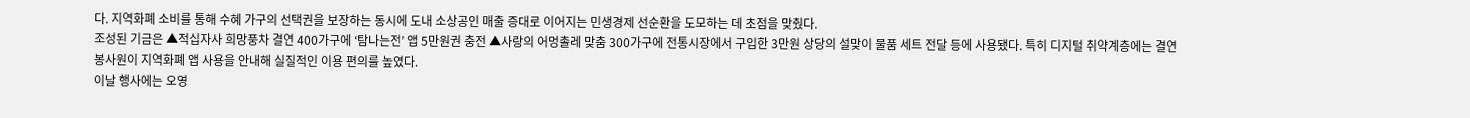다. 지역화폐 소비를 통해 수혜 가구의 선택권을 보장하는 동시에 도내 소상공인 매출 증대로 이어지는 민생경제 선순환을 도모하는 데 초점을 맞췄다.
조성된 기금은 ▲적십자사 희망풍차 결연 400가구에 ‘탐나는전’ 앱 5만원권 충전 ▲사랑의 어멍촐레 맞춤 300가구에 전통시장에서 구입한 3만원 상당의 설맞이 물품 세트 전달 등에 사용됐다. 특히 디지털 취약계층에는 결연 봉사원이 지역화폐 앱 사용을 안내해 실질적인 이용 편의를 높였다.
이날 행사에는 오영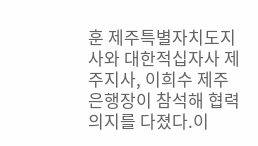훈 제주특별자치도지사와 대한적십자사 제주지사, 이희수 제주은행장이 참석해 협력 의지를 다졌다.이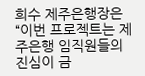희수 제주은행장은 “이번 프로젝트는 제주은행 임직원들의 진심이 금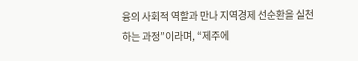융의 사회적 역할과 만나 지역경제 선순환을 실천하는 과정”이라며, “제주에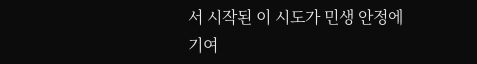서 시작된 이 시도가 민생 안정에 기여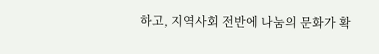하고, 지역사회 전반에 나눔의 문화가 확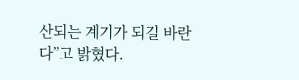산되는 계기가 되길 바란다”고 밝혔다.